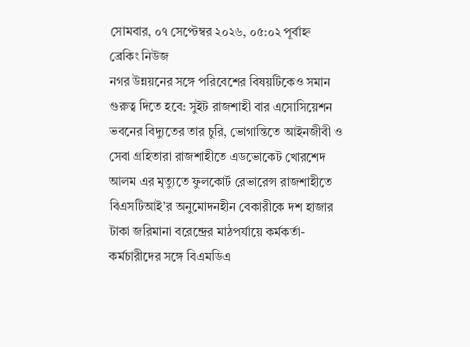সোমবার, ০৭ সেপ্টেম্বর ২০২৬, ০৫:০২ পূর্বাহ্ন
ব্রেকিং নিউজ
নগর উন্নয়নের সঙ্গে পরিবেশের বিষয়টিকেও সমান গুরুত্ব দিতে হবে: সুইট রাজশাহী বার এসোসিয়েশন ভবনের বিদ্যুতের তার চুরি, ভোগান্তিতে আইনজীবী ও সেবা গ্রহিতারা রাজশাহীতে এডভোকেট খোরশেদ আলম এর মৃত্যুতে ফুলকোর্ট রেভারেন্স রাজশাহীতে বিএসটিআই’র অনুমোদনহীন বেকারীকে দশ হাজার টাকা জরিমানা বরেন্দ্রের মাঠপর্যায়ে কর্মকর্তা-কর্মচারীদের সঙ্গে বিএমডিএ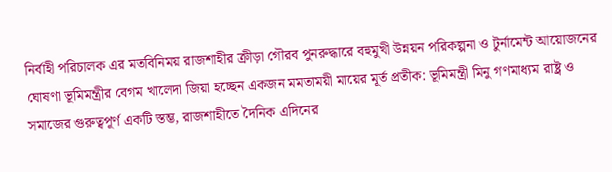নির্বাহী পরিচালক এর মতবিনিময় রাজশাহীর ক্রীড়া গৌরব পুনরুদ্ধারে বহুমুখী উন্নয়ন পরিকল্পনা ও টুর্নামেন্ট আয়োজনের ঘোষণা ভূমিমন্ত্রীর বেগম খালেদা জিয়া হচ্ছেন একজন মমতাময়ী মায়ের মূর্ত প্রতীক: ভূমিমন্ত্রী মিনু গণমাধ্যম রাষ্ট্র ও সমাজের গুরুত্বপূর্ণ একটি স্তম্ভ, রাজশাহীতে দৈনিক এদিনের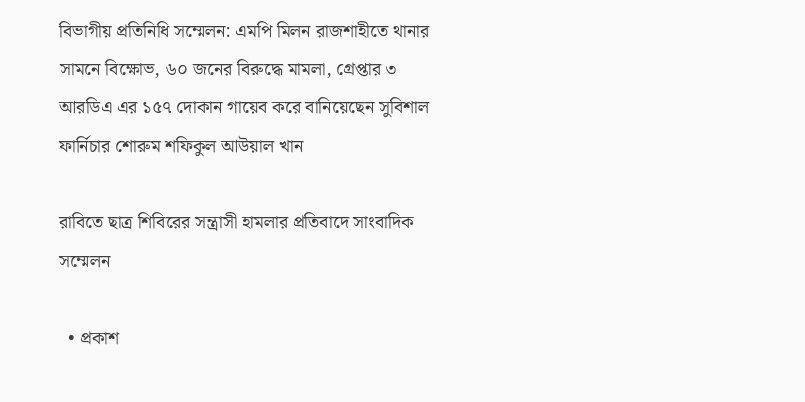বিভাগীয় প্রতিনিধি সম্মেলন: এমপি মিলন রাজশাহীতে থানার সামনে বিক্ষোভ, ৬০ জনের বিরুদ্ধে মামলা, গ্রেপ্তার ৩ আরডিএ এর ১৫৭ দোকান গায়েব করে বানিয়েছেন সুবিশাল ফার্নিচার শোরুম শফিকুল আউয়াল খান

রাবিতে ছাত্র শিবিরের সন্ত্রাসী হামলার প্রতিবাদে সাংবাদিক সম্মেলন

  • প্রকাশ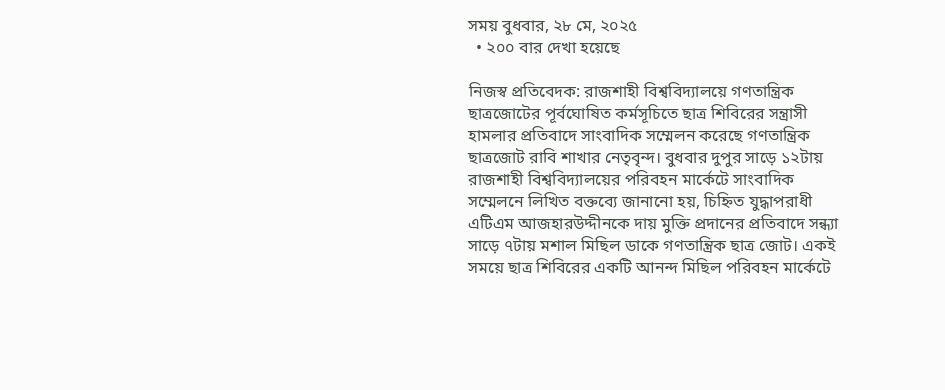সময় বুধবার, ২৮ মে, ২০২৫
  • ২০০ বার দেখা হয়েছে

নিজস্ব প্রতিবেদক: রাজশাহী বিশ্ববিদ্যালয়ে গণতান্ত্রিক ছাত্রজোটের পূর্বঘোষিত কর্মসূচিতে ছাত্র শিবিরের সন্ত্রাসী হামলার প্রতিবাদে সাংবাদিক সম্মেলন করেছে গণতান্ত্রিক ছাত্রজোট রাবি শাখার নেতৃবৃন্দ। বুধবার দুপুর সাড়ে ১২টায় রাজশাহী বিশ্ববিদ্যালয়ের পরিবহন মার্কেটে সাংবাদিক সম্মেলনে লিখিত বক্তব্যে জানানো হয়, চিহ্নিত যুদ্ধাপরাধী এটিএম আজহারউদ্দীনকে দায় মুক্তি প্রদানের প্রতিবাদে সন্ধ্যা সাড়ে ৭টায় মশাল মিছিল ডাকে গণতান্ত্রিক ছাত্র জোট। একই সময়ে ছাত্র শিবিরের একটি আনন্দ মিছিল পরিবহন মার্কেটে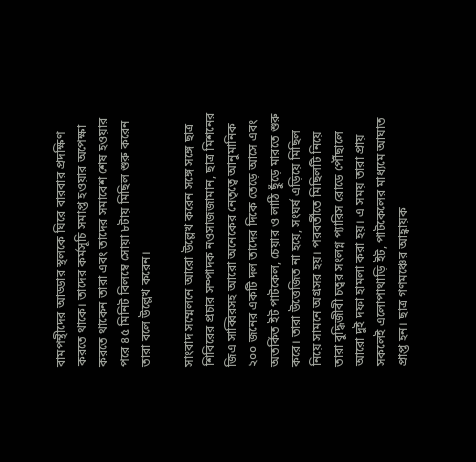বামপন্থীদের আড্ডার স্থলকে ঘিরে বারবার প্রদক্ষিণ করতে থাকে। তাদের কর্মসূচি সমাপ্ত হওয়ার অপেক্ষা করতে থাকেন তারা এবং তাদের সমাবেশ শেষ হওয়ার পরে ৪৫ মিনিট বিলম্বে সোয়া ৮টায় মিছিল শুরু করেন তারা বলে উল্লেখ করেন।

সাংবাদ সম্মেলনে আরো উল্লেখ করেন সঙ্গে সঙ্গে ছাত্র শিবিরের প্রচার সম্পাদক নওসাজজামান, ছাত্র মিশনের জিএ সাব্বিরসহ আরো অনেকের নেতৃত্বে আনুমানিক ২০০ জনের একটি দল তাদের দিকে তেড়ে আসে এবং অতর্কিত ইট পাটকেল, চেয়ার ও লাঠি ছুঁড়ে মারতে শুরু করে। তারা উত্তেজিত না হয়ে, সংঘর্ষ এড়িয়ে মিছিল নিয়ে সামনে অগ্রসর হয়। পরবর্তীতে মিছিলটি নিয়ে তারা বুদ্ধিজীবী চত্বর সংলগ্ন প্যারিস রোডে পৌঁছালে আরো দুই দফা হামলা করা হয়। এ সময় তারা প্রায় সকলেই এলোপাথাড়ি ইট, পাটকেলের মাধ্যমে আঘাত প্রাপ্ত হন। ছাত্র গণমঞ্চের আহ্বায়ক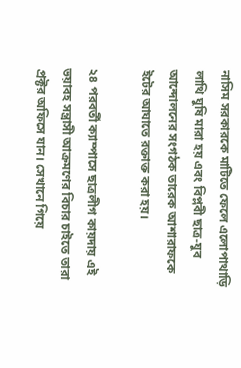নাসিম সরকারকে মাটিতে ফেলে এলোপাথাড়ি লাথি ঘুষি মারা হয় এবং বিপ্লবী ছাত্র-যুব আন্দোলনের সংগঠক তারেক আশারাফকে ইটের আঘাতে রক্তাক্ত করা হয়।

২৪ পরবর্তী ক্যাম্পাসে ছাত্রলীগ কায়দায় এই ভয়াবহ সন্ত্রাসী আক্রমণের বিচার চাইতে তারা প্রক্টর অফিসে যান। সেখানে গিয়ে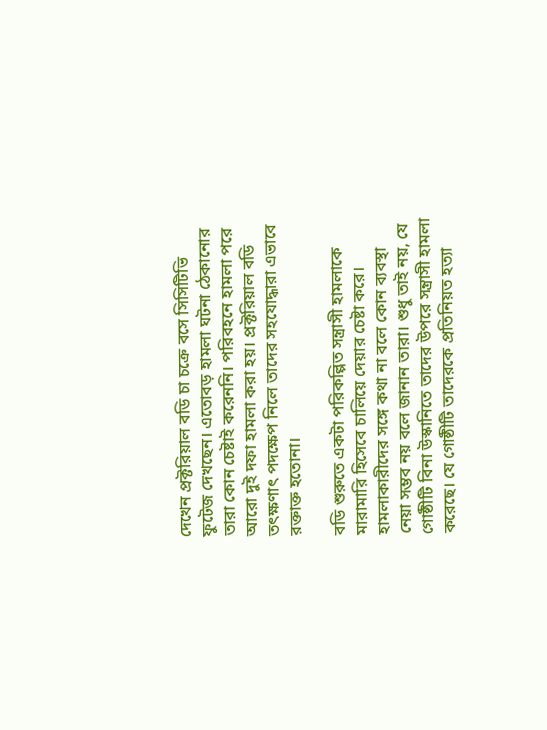দেখেন প্রক্টরিয়াল বডি চা চক্রে বসে সিসিটিভি ফুটেজ দেখছেন। এতোবড় হামলা ঘটনা ঠেকানোর তারা কোন চেষ্টাই করেননি। পরিবহনে হামলা পরে আরো দুই দফা হামলা করা হয়। প্রক্টরিয়াল বডি তৎক্ষণাৎ পদক্ষেপ নিলে তাদের সহযোদ্ধারা এভাবে রক্তাক্ত হতোনা।

বডি শুরুতে একটা পরিকল্পিত সন্ত্রাসী হামলাকে মারামারি হিসেবে চালিয়ে দেয়ার চেষ্টা করে। হামলাকারীদের সঙ্গে কথা না বলে কোন ব্যবস্থা নেয়া সম্ভব নয় বলে জানান তারা। শুধু তাই নয়, যে গোষ্ঠীটি বিনা উস্কানিতে তাদের উপরে সন্ত্রাসী হামলা করেছে। যে গোষ্ঠীটি তাদেরকে প্রতিনিয়ত হত্যা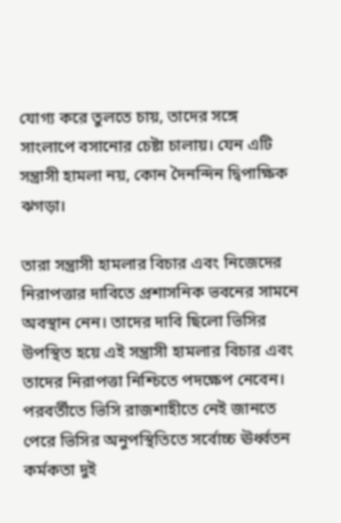যোগ্য করে তুলতে চায়, তাদের সঙ্গে সাংলাপে বসানোর চেষ্টা চালায়। যেন এটি সন্ত্রাসী হামলা নয়, কোন দৈনন্দিন দ্বিপাক্ষিক ঝগড়া।

তারা সন্ত্রাসী হামলার বিচার এবং নিজেদের নিরাপত্তার দাবিতে প্রশাসনিক ভবনের সামনে অবস্থান নেন। তাদের দাবি ছিলো ভিসির উপস্থিত হয়ে এই সন্ত্রাসী হামলার বিচার এবং তাদের নিরাপত্তা নিশ্চিতে পদক্ষেপ নেবেন। পরবর্তীতে ভিসি রাজশাহীতে নেই জানতে পেরে ভিসির অনুপস্থিতিতে সর্বোচ্চ ঊর্ধ্বতন কর্মকতা দুই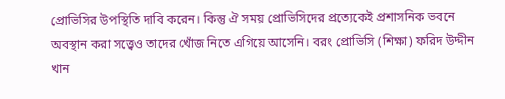প্রোভিসির উপস্থিতি দাবি করেন। কিন্তু ঐ সময় প্রোভিসিদের প্রত্যেকেই প্রশাসনিক ভবনে অবস্থান করা সত্ত্বেও তাদের খোঁজ নিতে এগিয়ে আসেনি। বরং প্রোভিসি (শিক্ষা) ফরিদ উদ্দীন খান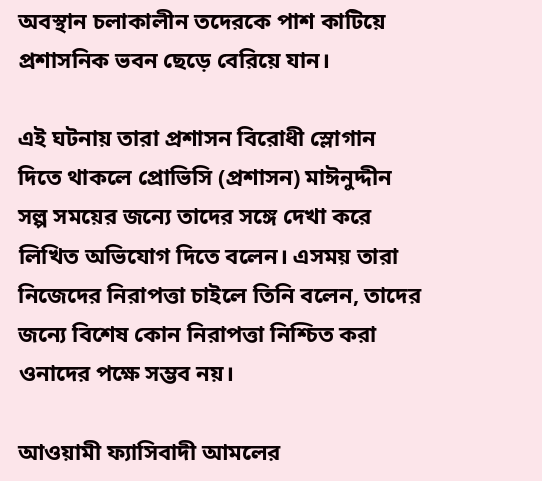অবস্থান চলাকালীন তদেরকে পাশ কাটিয়ে প্রশাসনিক ভবন ছেড়ে বেরিয়ে যান।

এই ঘটনায় তারা প্রশাসন বিরোধী স্লোগান দিতে থাকলে প্রোভিসি (প্রশাসন) মাঈনুদ্দীন সল্প সময়ের জন্যে তাদের সঙ্গে দেখা করে লিখিত অভিযোগ দিতে বলেন। এসময় তারা নিজেদের নিরাপত্তা চাইলে তিনি বলেন, তাদের জন্যে বিশেষ কোন নিরাপত্তা নিশ্চিত করা ওনাদের পক্ষে সম্ভব নয়।

আওয়ামী ফ্যাসিবাদী আমলের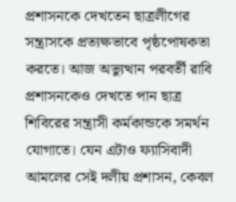প্রশাসনকে দেখতেন ছাত্রলীগের সন্ত্রাসকে প্রত্যক্ষভাবে পৃষ্ঠপোষকতা করতে। আজ অভ্যুত্থান পরবর্তী রাবি প্রশাসনকেও দেখতে পান ছাত্র শিবিরের সন্ত্রাসী কর্মকান্ডকে সমর্থন যোগাতে। যেন এটাও ফ্যাসিবাদী আমলের সেই দলীয় প্রশাসন, কেবল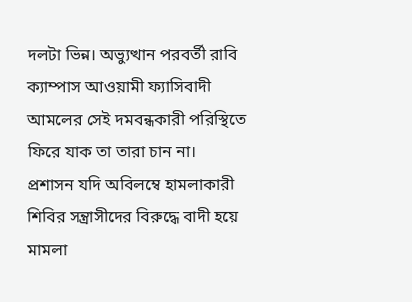দলটা ভিন্ন। অভ্যুত্থান পরবর্তী রাবি ক্যাম্পাস আওয়ামী ফ্যাসিবাদী আমলের সেই দমবন্ধকারী পরিস্থিতে ফিরে যাক তা তারা চান না। প্রশাসন যদি অবিলম্বে হামলাকারী শিবির সন্ত্রাসীদের বিরুদ্ধে বাদী হয়ে মামলা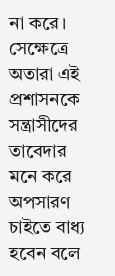না করে। সেক্ষেত্রে অতারা এই প্রশাসনকে সন্ত্রাসীদের তাবেদার মনে করে অপসারণ চাইতে বাধ্য হবেন বলে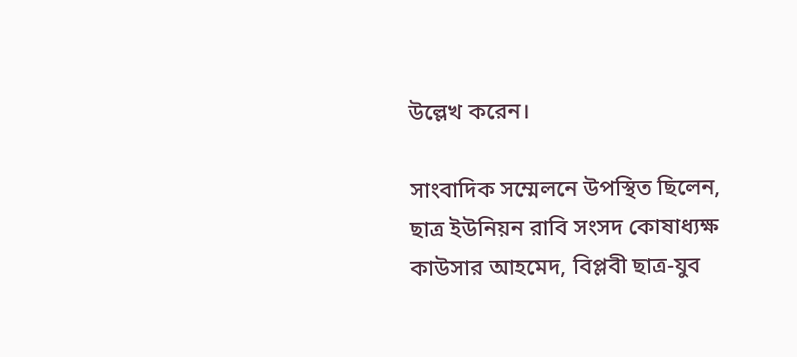উল্লেখ করেন।

সাংবাদিক সম্মেলনে উপস্থিত ছিলেন, ছাত্র ইউনিয়ন রাবি সংসদ কোষাধ্যক্ষ কাউসার আহমেদ, বিপ্লবী ছাত্র-যুব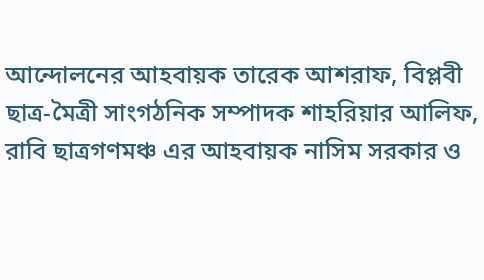আন্দোলনের আহবায়ক তারেক আশরাফ, বিপ্লবী ছাত্র-মৈত্রী সাংগঠনিক সম্পাদক শাহরিয়ার আলিফ, রাবি ছাত্রগণমঞ্চ এর আহবায়ক নাসিম সরকার ও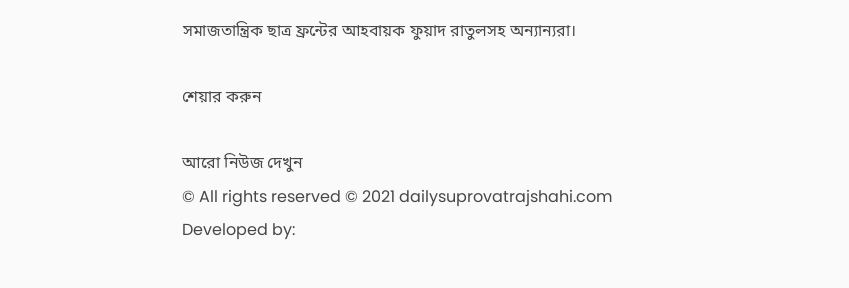সমাজতান্ত্রিক ছাত্র ফ্রন্টের আহবায়ক ফুয়াদ রাতুলসহ অন্যান্যরা।

শেয়ার করুন

আরো নিউজ দেখুন
© All rights reserved © 2021 dailysuprovatrajshahi.com
Developed by: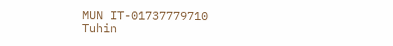MUN IT-01737779710
Tuhin